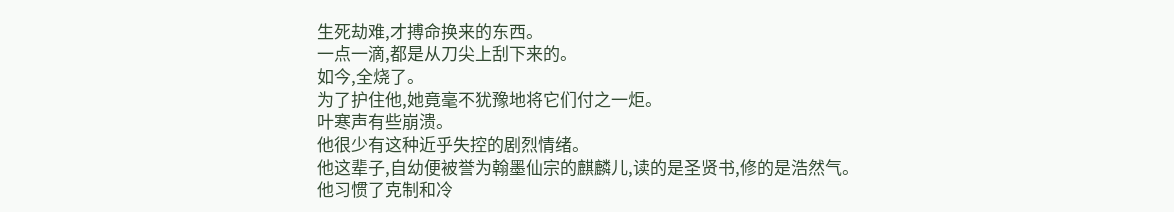生死劫难,才搏命换来的东西。
一点一滴,都是从刀尖上刮下来的。
如今,全烧了。
为了护住他,她竟毫不犹豫地将它们付之一炬。
叶寒声有些崩溃。
他很少有这种近乎失控的剧烈情绪。
他这辈子,自幼便被誉为翰墨仙宗的麒麟儿,读的是圣贤书,修的是浩然气。
他习惯了克制和冷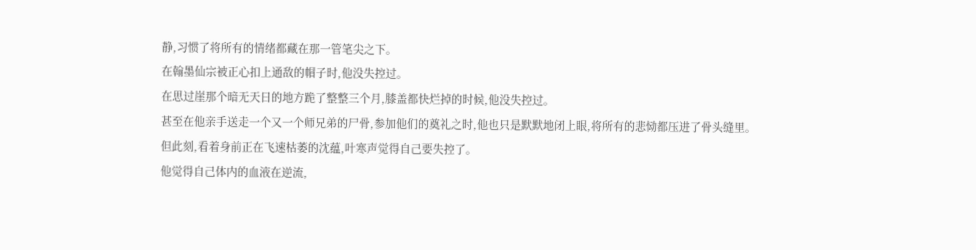静,习惯了将所有的情绪都藏在那一管笔尖之下。
在翰墨仙宗被正心扣上通敌的帽子时,他没失控过。
在思过崖那个暗无天日的地方跪了整整三个月,膝盖都快烂掉的时候,他没失控过。
甚至在他亲手送走一个又一个师兄弟的尸骨,参加他们的奠礼之时,他也只是默默地闭上眼,将所有的悲恸都压进了骨头缝里。
但此刻,看着身前正在飞速枯萎的沈蕴,叶寒声觉得自己要失控了。
他觉得自己体内的血液在逆流,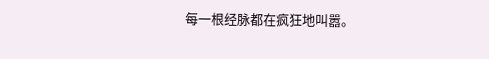每一根经脉都在疯狂地叫嚣。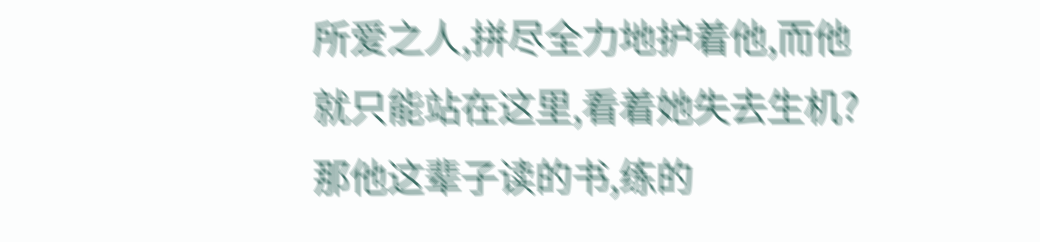所爱之人,拼尽全力地护着他,而他就只能站在这里,看着她失去生机?
那他这辈子读的书,练的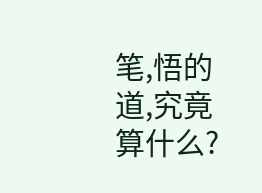笔,悟的道,究竟算什么?